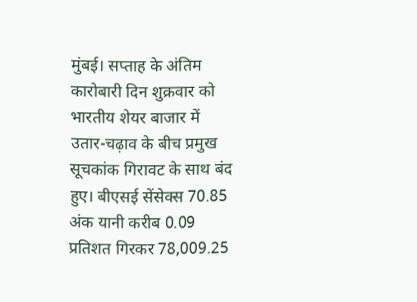मुंबई। सप्ताह के अंतिम कारोबारी दिन शुक्रवार को भारतीय शेयर बाजार में उतार-चढ़ाव के बीच प्रमुख सूचकांक गिरावट के साथ बंद हुए। बीएसई सेंसेक्स 70.85 अंक यानी करीब 0.09 प्रतिशत गिरकर 78,009.25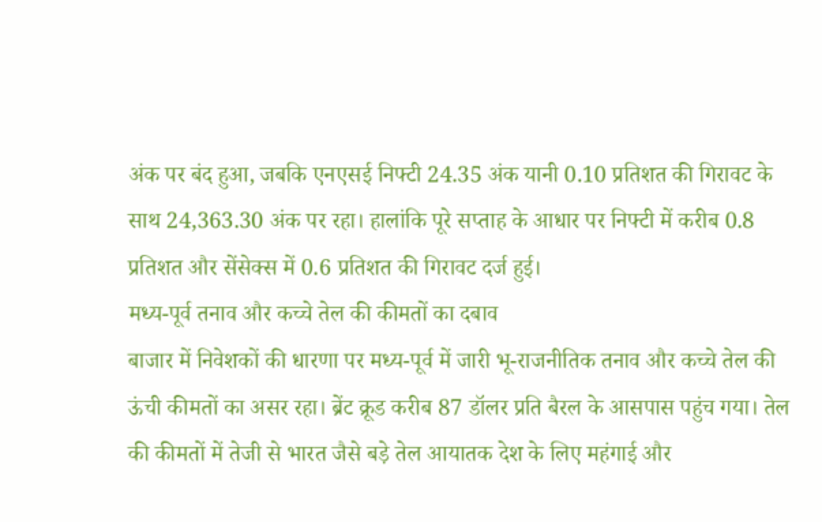अंक पर बंद हुआ, जबकि एनएसई निफ्टी 24.35 अंक यानी 0.10 प्रतिशत की गिरावट के साथ 24,363.30 अंक पर रहा। हालांकि पूरे सप्ताह के आधार पर निफ्टी में करीब 0.8 प्रतिशत और सेंसेक्स में 0.6 प्रतिशत की गिरावट दर्ज हुई।
मध्य-पूर्व तनाव और कच्चे तेल की कीमतों का दबाव
बाजार में निवेशकों की धारणा पर मध्य-पूर्व में जारी भू-राजनीतिक तनाव और कच्चे तेल की ऊंची कीमतों का असर रहा। ब्रेंट क्रूड करीब 87 डॉलर प्रति बैरल के आसपास पहुंच गया। तेल की कीमतों में तेजी से भारत जैसे बड़े तेल आयातक देश के लिए महंगाई और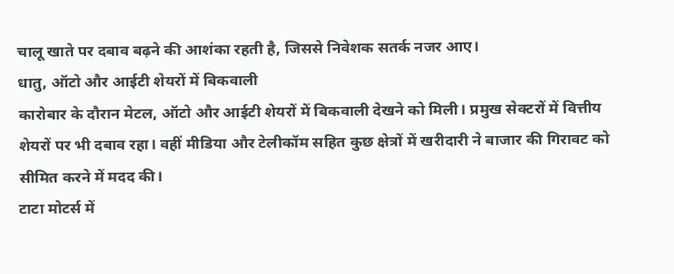चालू खाते पर दबाव बढ़ने की आशंका रहती है, जिससे निवेशक सतर्क नजर आए।
धातु, ऑटो और आईटी शेयरों में बिकवाली
कारोबार के दौरान मेटल, ऑटो और आईटी शेयरों में बिकवाली देखने को मिली। प्रमुख सेक्टरों में वित्तीय शेयरों पर भी दबाव रहा। वहीं मीडिया और टेलीकॉम सहित कुछ क्षेत्रों में खरीदारी ने बाजार की गिरावट को सीमित करने में मदद की।
टाटा मोटर्स में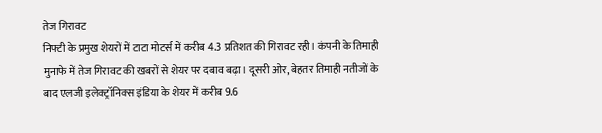तेज गिरावट
निफ्टी के प्रमुख शेयरों में टाटा मोटर्स में करीब 4.3 प्रतिशत की गिरावट रही। कंपनी के तिमाही मुनाफे में तेज गिरावट की खबरों से शेयर पर दबाव बढ़ा। दूसरी ओर, बेहतर तिमाही नतीजों के बाद एलजी इलेक्ट्रॉनिक्स इंडिया के शेयर में करीब 9.6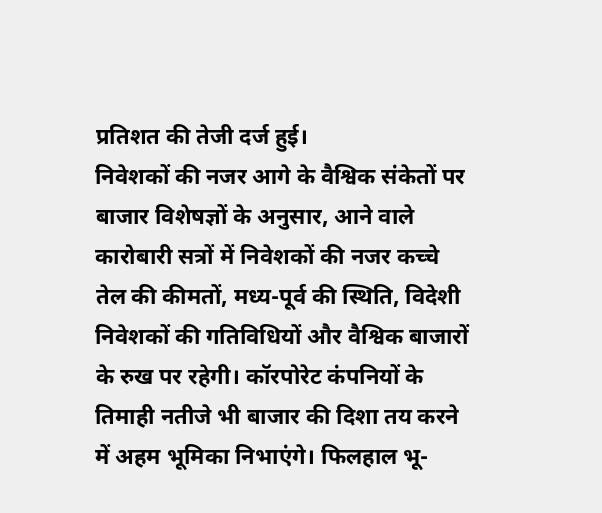प्रतिशत की तेजी दर्ज हुई।
निवेशकों की नजर आगे के वैश्विक संकेतों पर
बाजार विशेषज्ञों के अनुसार, आने वाले कारोबारी सत्रों में निवेशकों की नजर कच्चे तेल की कीमतों, मध्य-पूर्व की स्थिति, विदेशी निवेशकों की गतिविधियों और वैश्विक बाजारों के रुख पर रहेगी। कॉरपोरेट कंपनियों के तिमाही नतीजे भी बाजार की दिशा तय करने में अहम भूमिका निभाएंगे। फिलहाल भू-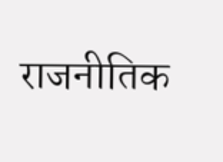राजनीतिक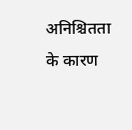अनिश्चितता के कारण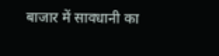बाजार में सावधानी का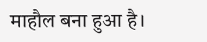माहौल बना हुआ है।